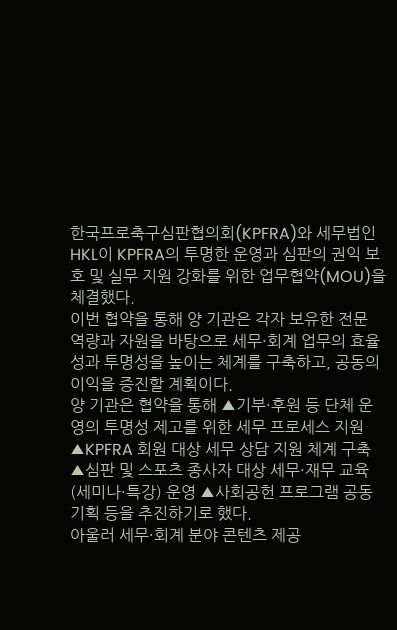한국프로축구심판협의회(KPFRA)와 세무법인 HKL이 KPFRA의 투명한 운영과 심판의 권익 보호 및 실무 지원 강화를 위한 업무협약(MOU)을 체결했다.
이번 협약을 통해 양 기관은 각자 보유한 전문 역량과 자원을 바탕으로 세무·회계 업무의 효율성과 투명성을 높이는 체계를 구축하고, 공동의 이익을 증진할 계획이다.
양 기관은 협약을 통해 ▲기부·후원 등 단체 운영의 투명성 제고를 위한 세무 프로세스 지원 ▲KPFRA 회원 대상 세무 상담 지원 체계 구축 ▲심판 및 스포츠 종사자 대상 세무·재무 교육(세미나·특강) 운영 ▲사회공헌 프로그램 공동 기획 등을 추진하기로 했다.
아울러 세무·회계 분야 콘텐츠 제공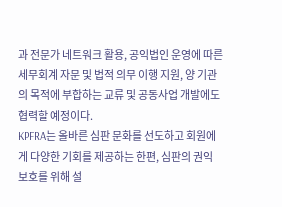과 전문가 네트워크 활용, 공익법인 운영에 따른 세무회계 자문 및 법적 의무 이행 지원, 양 기관의 목적에 부합하는 교류 및 공동사업 개발에도 협력할 예정이다.
KPFRA는 올바른 심판 문화를 선도하고 회원에게 다양한 기회를 제공하는 한편, 심판의 권익 보호를 위해 설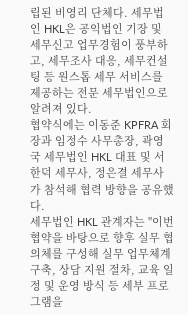립된 비영리 단체다. 세무법인 HKL은 공익법인 기장 및 세무신고 업무경험이 풍부하고, 세무조사 대응, 세무컨설팅 등 원스톱 세무 서비스를 제공하는 전문 세무법인으로 알려져 있다.
협약식에는 이동준 KPFRA 회장과 임정수 사무총장, 곽영국 세무법인 HKL 대표 및 서한덕 세무사, 정은결 세무사가 참석해 협력 방향을 공유했다.
세무법인 HKL 관계자는 "이번 협약을 바탕으로 향후 실무 협의체를 구성해 실무 업무체계 구축, 상담 지원 절차, 교육 일정 및 운영 방식 등 세부 프로그램을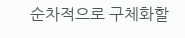순차적으로 구체화할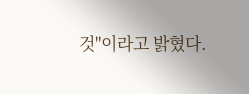것"이라고 밝혔다.